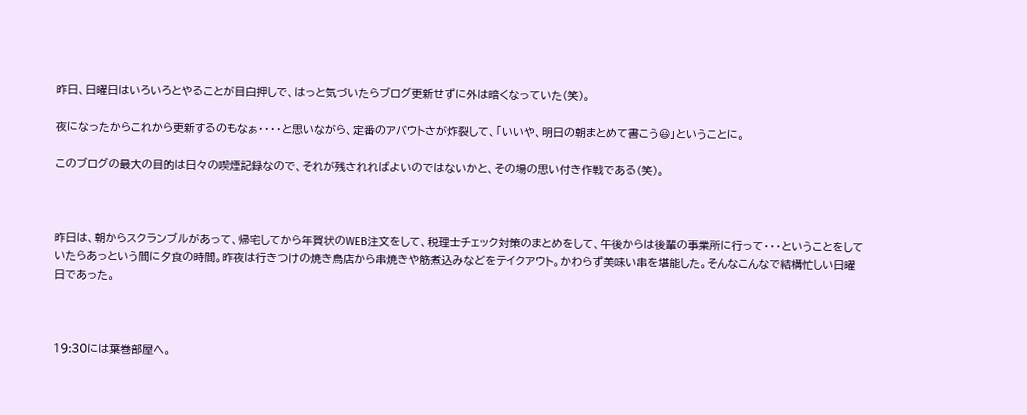昨日、日曜日はいろいろとやることが目白押しで、はっと気づいたらブログ更新せずに外は暗くなっていた(笑)。

夜になったからこれから更新するのもなぁ・・・・と思いながら、定番のアバウトさが炸裂して、「いいや、明日の朝まとめて書こう😃」ということに。

このブログの最大の目的は日々の喫煙記録なので、それが残されればよいのではないかと、その場の思い付き作戦である(笑)。



昨日は、朝からスクランブルがあって、帰宅してから年賀状のWEB注文をして、税理士チェック対策のまとめをして、午後からは後輩の事業所に行って・・・ということをしていたらあっという間に夕食の時間。昨夜は行きつけの焼き鳥店から串焼きや筋煮込みなどをテイクアウト。かわらず美味い串を堪能した。そんなこんなで結構忙しい日曜日であった。



19:30には葉巻部屋へ。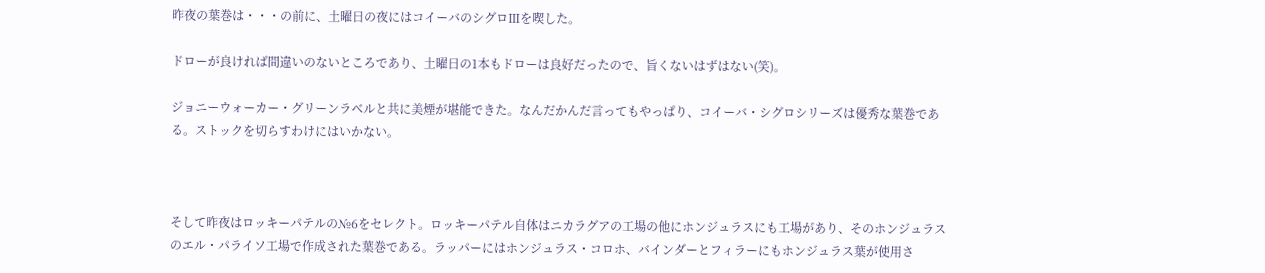昨夜の葉巻は・・・の前に、土曜日の夜にはコイーバのシグロⅢを喫した。

ドローが良ければ間違いのないところであり、土曜日の1本もドローは良好だったので、旨くないはずはない(笑)。

ジョニーウォーカー・グリーンラベルと共に美煙が堪能できた。なんだかんだ言ってもやっぱり、コイーバ・シグロシリーズは優秀な葉巻である。ストックを切らすわけにはいかない。



そして昨夜はロッキーパテルの№6をセレクト。ロッキーパテル自体はニカラグアの工場の他にホンジュラスにも工場があり、そのホンジュラスのエル・パライソ工場で作成された葉巻である。ラッパーにはホンジュラス・コロホ、バインダーとフィラーにもホンジュラス葉が使用さ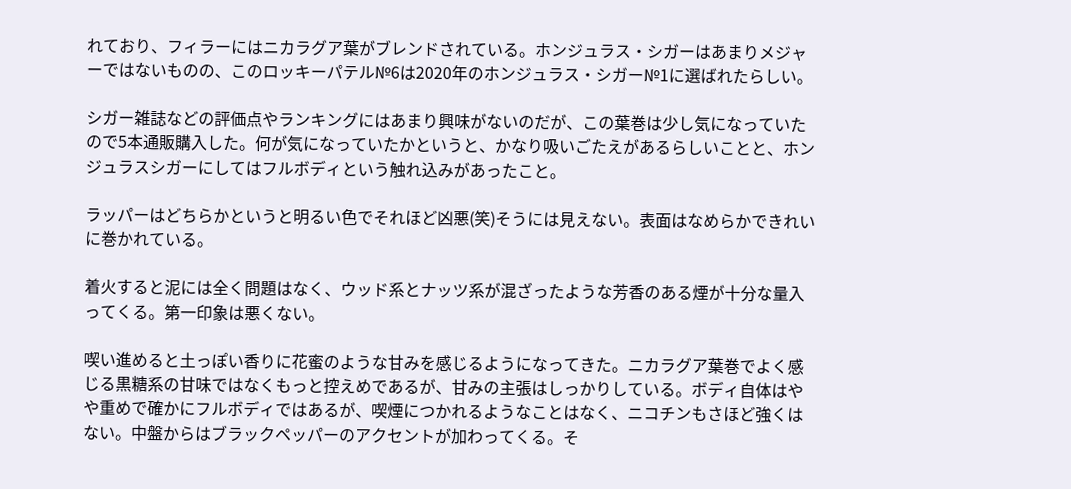れており、フィラーにはニカラグア葉がブレンドされている。ホンジュラス・シガーはあまりメジャーではないものの、このロッキーパテル№6は2020年のホンジュラス・シガー№1に選ばれたらしい。

シガー雑誌などの評価点やランキングにはあまり興味がないのだが、この葉巻は少し気になっていたので5本通販購入した。何が気になっていたかというと、かなり吸いごたえがあるらしいことと、ホンジュラスシガーにしてはフルボディという触れ込みがあったこと。

ラッパーはどちらかというと明るい色でそれほど凶悪(笑)そうには見えない。表面はなめらかできれいに巻かれている。

着火すると泥には全く問題はなく、ウッド系とナッツ系が混ざったような芳香のある煙が十分な量入ってくる。第一印象は悪くない。

喫い進めると土っぽい香りに花蜜のような甘みを感じるようになってきた。ニカラグア葉巻でよく感じる黒糖系の甘味ではなくもっと控えめであるが、甘みの主張はしっかりしている。ボディ自体はやや重めで確かにフルボディではあるが、喫煙につかれるようなことはなく、ニコチンもさほど強くはない。中盤からはブラックペッパーのアクセントが加わってくる。そ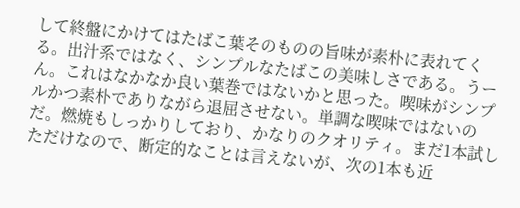して終盤にかけてはたばこ葉そのものの旨味が素朴に表れてくる。出汁系ではなく、シンプルなたばこの美味しさである。うーん。これはなかなか良い葉巻ではないかと思った。喫味がシンプルかつ素朴でありながら退屈させない。単調な喫味ではないのだ。燃焼もしっかりしており、かなりのクオリティ。まだ1本試しただけなので、断定的なことは言えないが、次の1本も近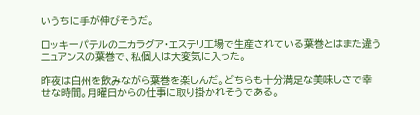いうちに手が伸びそうだ。

ロッキーパテルのニカラグア・エステリ工場で生産されている葉巻とはまた違うニュアンスの葉巻で、私個人は大変気に入った。

昨夜は白州を飲みながら葉巻を楽しんだ。どちらも十分満足な美味しさで幸せな時間。月曜日からの仕事に取り掛かれそうである。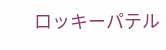ロッキーパテル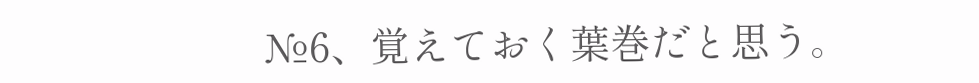№6、覚えておく葉巻だと思う。